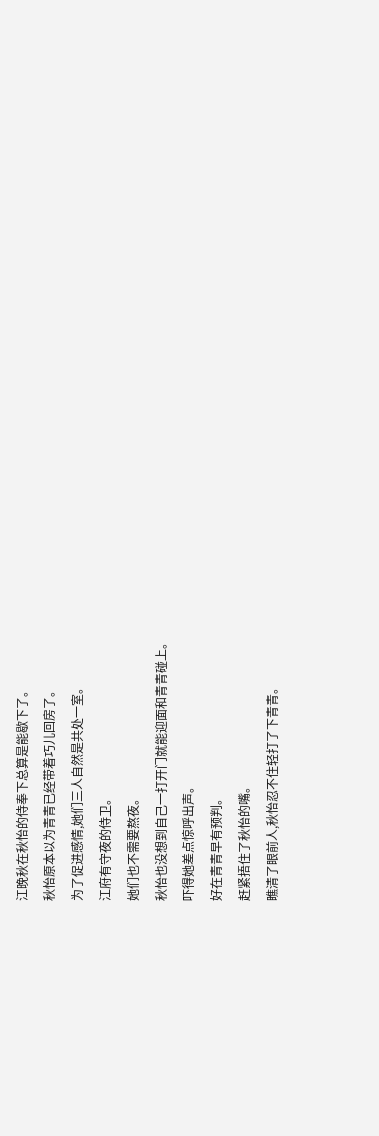江晚秋在秋怡的侍奉下总算是能歇下了。
秋怡原本以为青青已经带着巧儿回房了。
为了促进感情,她们三人自然是共处一室。
江府有守夜的侍卫。
她们也不需要熬夜。
秋怡也没想到自己一打开门就能迎面和青青碰上。
吓得她差点惊呼出声。
好在青青早有预判。
赶紧捂住了秋怡的嘴。
瞧清了眼前人,秋怡忍不住轻打了下青青。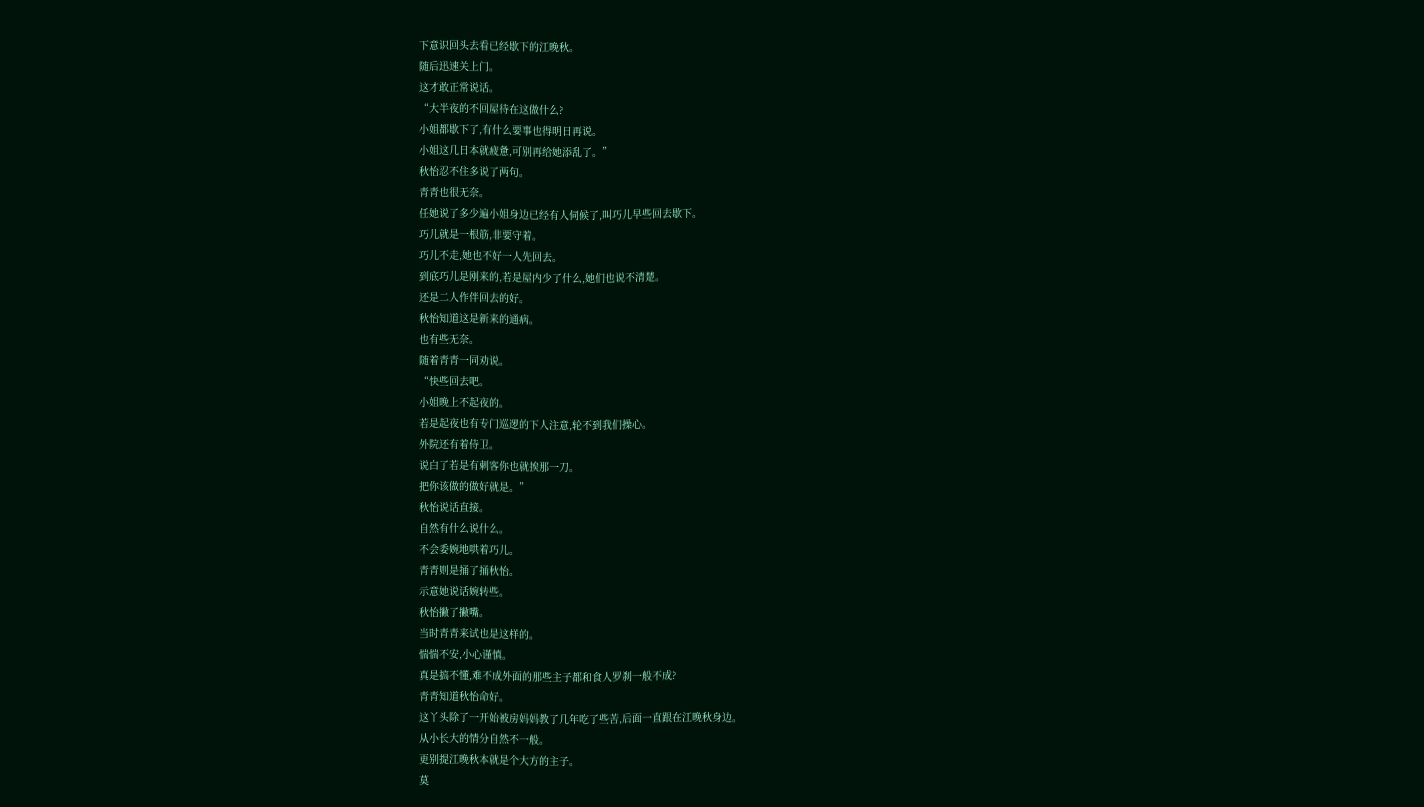下意识回头去看已经歇下的江晚秋。
随后迅速关上门。
这才敢正常说话。
“大半夜的不回屋待在这做什么?
小姐都歇下了,有什么要事也得明日再说。
小姐这几日本就疲惫,可别再给她添乱了。”
秋怡忍不住多说了两句。
青青也很无奈。
任她说了多少遍小姐身边已经有人伺候了,叫巧儿早些回去歇下。
巧儿就是一根筋,非要守着。
巧儿不走,她也不好一人先回去。
到底巧儿是刚来的,若是屋内少了什么,她们也说不清楚。
还是二人作伴回去的好。
秋怡知道这是新来的通病。
也有些无奈。
随着青青一同劝说。
“快些回去吧。
小姐晚上不起夜的。
若是起夜也有专门巡逻的下人注意,轮不到我们操心。
外院还有着侍卫。
说白了若是有刺客你也就挨那一刀。
把你该做的做好就是。”
秋怡说话直接。
自然有什么说什么。
不会委婉地哄着巧儿。
青青则是捅了捅秋怡。
示意她说话婉转些。
秋怡撇了撇嘴。
当时青青来试也是这样的。
惴惴不安,小心谨慎。
真是搞不懂,难不成外面的那些主子都和食人罗刹一般不成?
青青知道秋怡命好。
这丫头除了一开始被房妈妈教了几年吃了些苦,后面一直跟在江晚秋身边。
从小长大的情分自然不一般。
更别提江晚秋本就是个大方的主子。
莫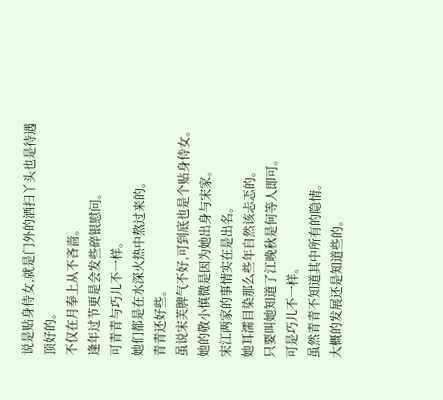说是贴身侍女,就是门外的洒扫丫头也是待遇顶好的。
不仅在月奉上从不吝啬。
逢年过节更是会发些碎银慰问。
可青青与巧儿不一样。
她们都是在水深火热中熬过来的。
青青还好些。
虽说宋芙脾气不好,可到底也是个贴身侍女。
她的敬小慎微是因为她出身与宋家。
宋江两家的事情实在是出名。
她耳濡目染那么些年自然该忐忑的。
只要叫她知道了江晚秋是何等人即可。
可是巧儿不一样。
虽然青青不知道其中所有的隐情。
大概的发展还是知道些的。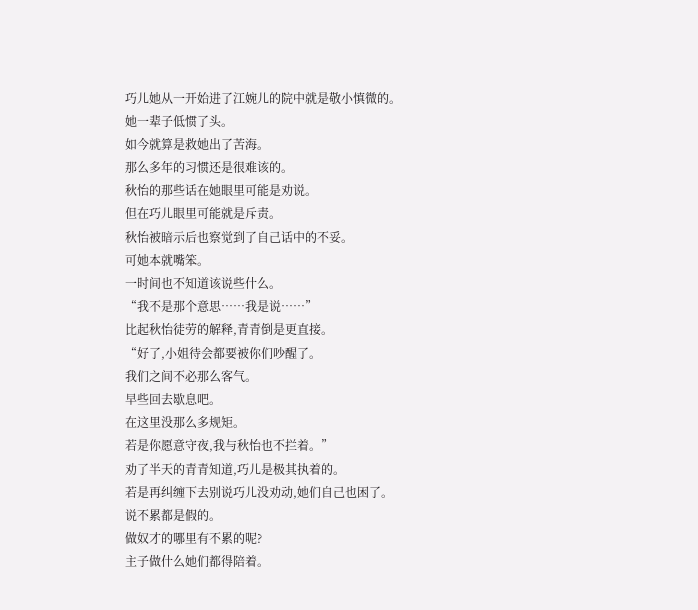巧儿她从一开始进了江婉儿的院中就是敬小慎微的。
她一辈子低惯了头。
如今就算是救她出了苦海。
那么多年的习惯还是很难该的。
秋怡的那些话在她眼里可能是劝说。
但在巧儿眼里可能就是斥责。
秋怡被暗示后也察觉到了自己话中的不妥。
可她本就嘴笨。
一时间也不知道该说些什么。
“我不是那个意思……我是说……”
比起秋怡徒劳的解释,青青倒是更直接。
“好了,小姐待会都要被你们吵醒了。
我们之间不必那么客气。
早些回去歇息吧。
在这里没那么多规矩。
若是你愿意守夜,我与秋怡也不拦着。”
劝了半天的青青知道,巧儿是极其执着的。
若是再纠缠下去别说巧儿没劝动,她们自己也困了。
说不累都是假的。
做奴才的哪里有不累的呢?
主子做什么她们都得陪着。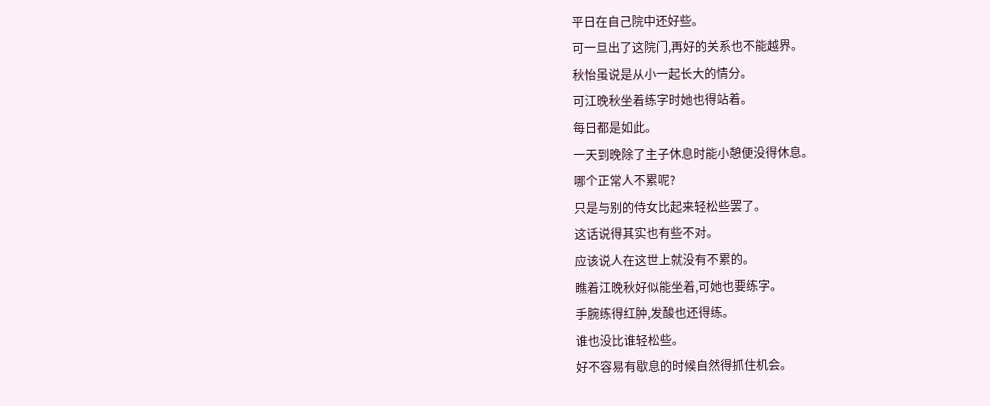平日在自己院中还好些。
可一旦出了这院门,再好的关系也不能越界。
秋怡虽说是从小一起长大的情分。
可江晚秋坐着练字时她也得站着。
每日都是如此。
一天到晚除了主子休息时能小憩便没得休息。
哪个正常人不累呢?
只是与别的侍女比起来轻松些罢了。
这话说得其实也有些不对。
应该说人在这世上就没有不累的。
瞧着江晚秋好似能坐着,可她也要练字。
手腕练得红肿,发酸也还得练。
谁也没比谁轻松些。
好不容易有歇息的时候自然得抓住机会。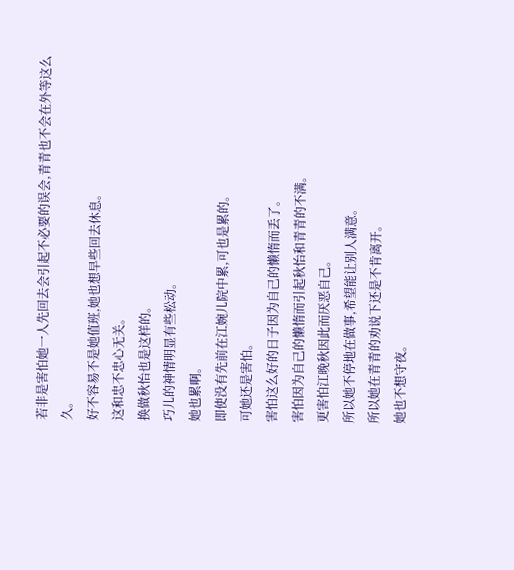若非是害怕她一人先回去会引起不必要的误会,青青也不会在外等这么久。
好不容易不是她值班,她也想早些回去休息。
这和忠不忠心无关。
换做秋怡也是这样的。
巧儿的神情明显有些松动。
她也累啊。
即使没有先前在江婉儿院中累,可也是累的。
可她还是害怕。
害怕这么好的日子因为自己的懒惰而丢了。
害怕因为自己的懒惰而引起秋怡和青青的不满。
更害怕江晚秋因此而厌恶自己。
所以她不停地在做事,希望能让别人满意。
所以她在青青的劝说下还是不肯离开。
她也不想守夜。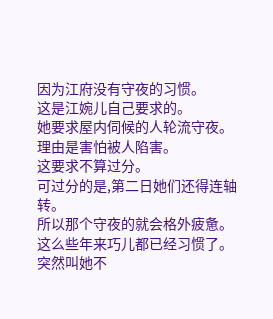因为江府没有守夜的习惯。
这是江婉儿自己要求的。
她要求屋内伺候的人轮流守夜。
理由是害怕被人陷害。
这要求不算过分。
可过分的是,第二日她们还得连轴转。
所以那个守夜的就会格外疲惫。
这么些年来巧儿都已经习惯了。
突然叫她不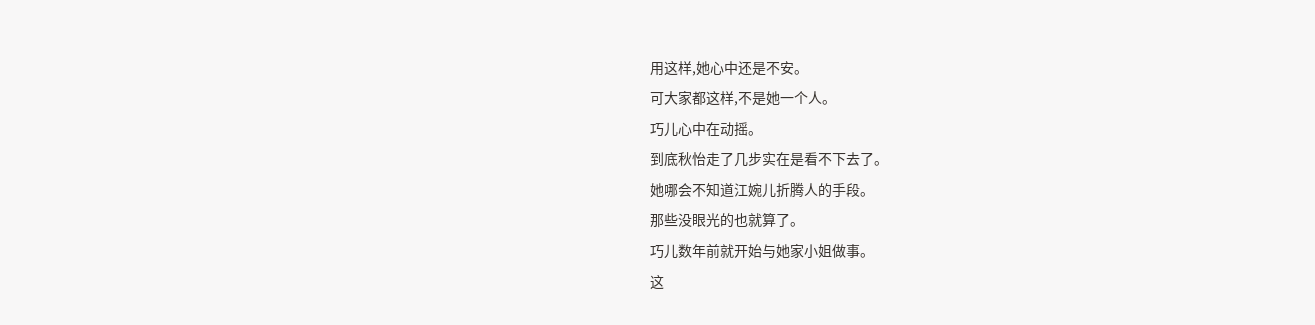用这样,她心中还是不安。
可大家都这样,不是她一个人。
巧儿心中在动摇。
到底秋怡走了几步实在是看不下去了。
她哪会不知道江婉儿折腾人的手段。
那些没眼光的也就算了。
巧儿数年前就开始与她家小姐做事。
这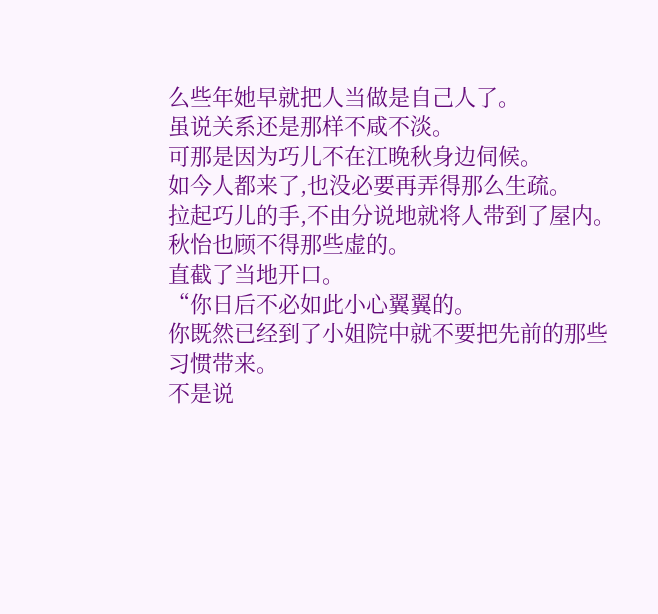么些年她早就把人当做是自己人了。
虽说关系还是那样不咸不淡。
可那是因为巧儿不在江晚秋身边伺候。
如今人都来了,也没必要再弄得那么生疏。
拉起巧儿的手,不由分说地就将人带到了屋内。
秋怡也顾不得那些虚的。
直截了当地开口。
“你日后不必如此小心翼翼的。
你既然已经到了小姐院中就不要把先前的那些习惯带来。
不是说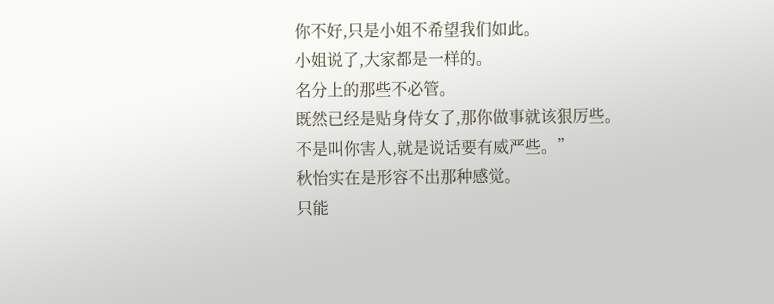你不好,只是小姐不希望我们如此。
小姐说了,大家都是一样的。
名分上的那些不必管。
既然已经是贴身侍女了,那你做事就该狠厉些。
不是叫你害人,就是说话要有威严些。”
秋怡实在是形容不出那种感觉。
只能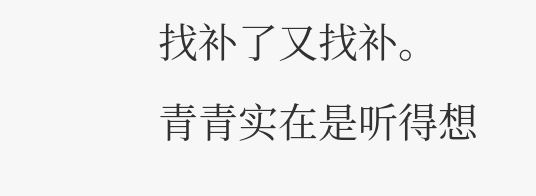找补了又找补。
青青实在是听得想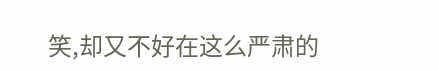笑,却又不好在这么严肃的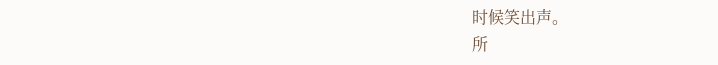时候笑出声。
所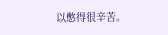以憋得很辛苦。